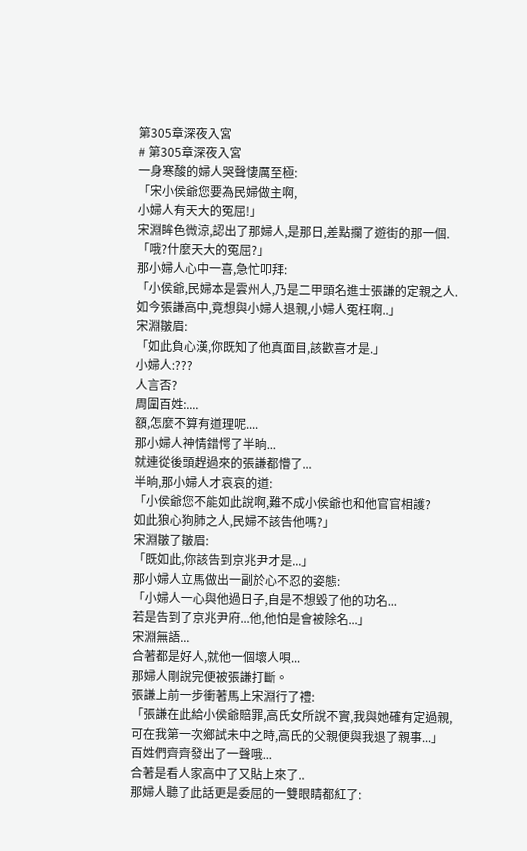第305章深夜入宮
# 第305章深夜入宮
一身寒酸的婦人哭聲悽厲至極:
「宋小侯爺您要為民婦做主啊,
小婦人有天大的冤屈!」
宋淵眸色微涼,認出了那婦人,是那日,差點攔了遊街的那一個.
「哦?什麼天大的冤屈?」
那小婦人心中一喜,急忙叩拜:
「小侯爺,民婦本是雲州人,乃是二甲頭名進士張謙的定親之人.
如今張謙高中,竟想與小婦人退親,小婦人冤枉啊..」
宋淵皺眉:
「如此負心漢,你既知了他真面目,該歡喜才是.」
小婦人:???
人言否?
周圍百姓:....
額,怎麼不算有道理呢....
那小婦人神情錯愕了半晌...
就連從後頭趕過來的張謙都懵了...
半晌,那小婦人才哀哀的道:
「小侯爺您不能如此說啊,難不成小侯爺也和他官官相護?
如此狼心狗肺之人,民婦不該告他嗎?」
宋淵皺了皺眉:
「既如此,你該告到京兆尹才是...」
那小婦人立馬做出一副於心不忍的姿態:
「小婦人一心與他過日子,自是不想毀了他的功名...
若是告到了京兆尹府...他,他怕是會被除名...」
宋淵無語...
合著都是好人,就他一個壞人唄...
那婦人剛說完便被張謙打斷。
張謙上前一步衝著馬上宋淵行了禮:
「張謙在此給小侯爺賠罪,高氏女所說不實,我與她確有定過親,
可在我第一次鄉試未中之時,高氏的父親便與我退了親事...」
百姓們齊齊發出了一聲哦...
合著是看人家高中了又貼上來了..
那婦人聽了此話更是委屈的一雙眼睛都紅了: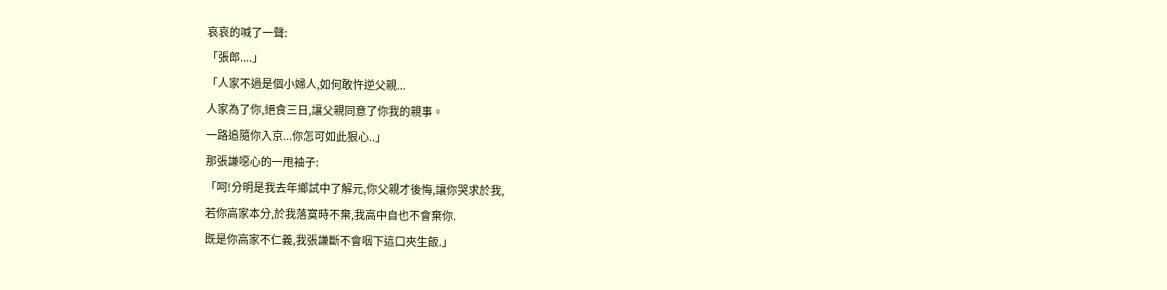哀哀的喊了一聲:
「張郎....」
「人家不過是個小婦人,如何敢忤逆父親...
人家為了你,絕食三日,讓父親同意了你我的親事。
一路追隨你入京...你怎可如此狠心..」
那張謙噁心的一甩袖子:
「呵!分明是我去年鄉試中了解元,你父親才後悔,讓你哭求於我,
若你高家本分,於我落寞時不棄,我高中自也不會棄你.
既是你高家不仁義,我張謙斷不會咽下這口夾生飯.」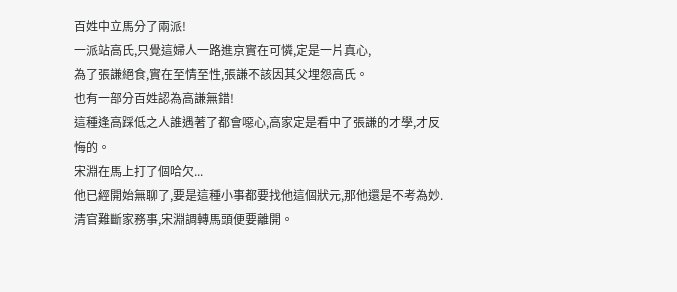百姓中立馬分了兩派!
一派站高氏,只覺這婦人一路進京實在可憐,定是一片真心,
為了張謙絕食,實在至情至性,張謙不該因其父埋怨高氏。
也有一部分百姓認為高謙無錯!
這種逢高踩低之人誰遇著了都會噁心,高家定是看中了張謙的才學,才反悔的。
宋淵在馬上打了個哈欠...
他已經開始無聊了,要是這種小事都要找他這個狀元,那他還是不考為妙.
清官難斷家務事,宋淵調轉馬頭便要離開。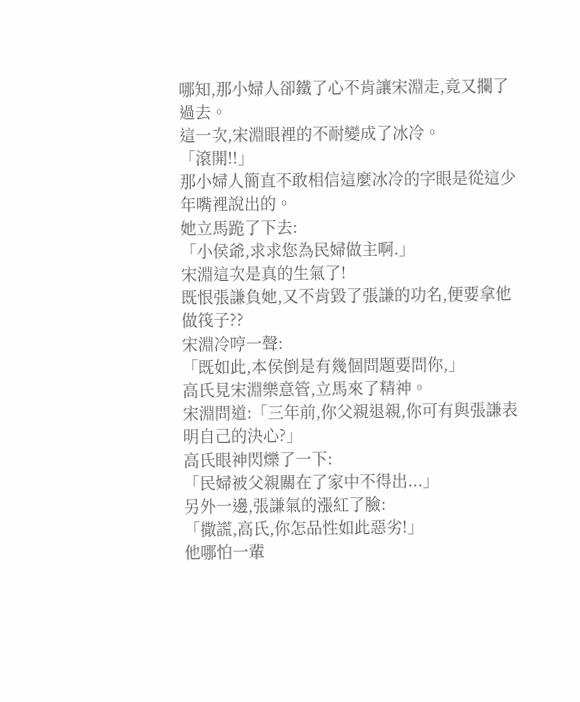哪知,那小婦人卻鐵了心不肯讓宋淵走,竟又攔了過去。
這一次,宋淵眼裡的不耐變成了冰冷。
「滾開!!」
那小婦人簡直不敢相信這麼冰冷的字眼是從這少年嘴裡說出的。
她立馬跪了下去:
「小侯爺,求求您為民婦做主啊.」
宋淵這次是真的生氣了!
既恨張謙負她,又不肯毀了張謙的功名,便要拿他做筏子??
宋淵冷哼一聲:
「既如此,本侯倒是有幾個問題要問你,」
高氏見宋淵樂意管,立馬來了精神。
宋淵問道:「三年前,你父親退親,你可有與張謙表明自己的決心?」
高氏眼神閃爍了一下:
「民婦被父親關在了家中不得出...」
另外一邊,張謙氣的漲紅了臉:
「撒謊,高氏,你怎品性如此惡劣!」
他哪怕一輩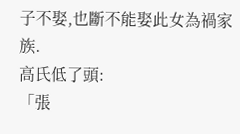子不娶,也斷不能娶此女為禍家族.
高氏低了頭:
「張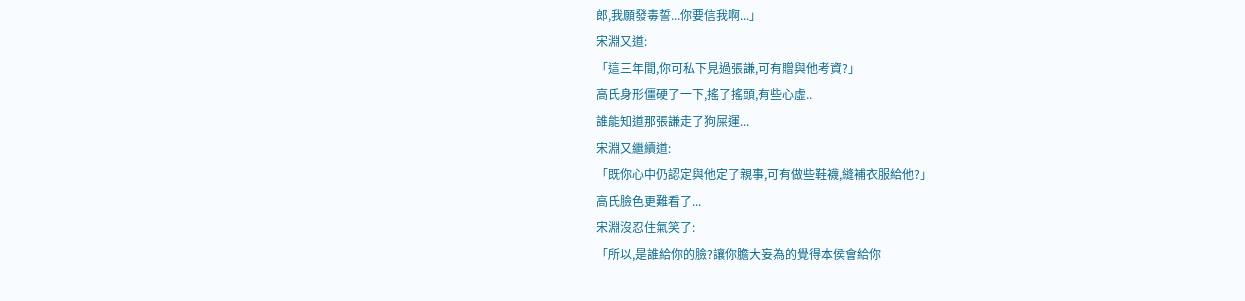郎,我願發毒誓...你要信我啊...」
宋淵又道:
「這三年間,你可私下見過張謙,可有贈與他考資?」
高氏身形僵硬了一下,搖了搖頭,有些心虛..
誰能知道那張謙走了狗屎運...
宋淵又繼續道:
「既你心中仍認定與他定了親事,可有做些鞋襪,縫補衣服給他?」
高氏臉色更難看了...
宋淵沒忍住氣笑了:
「所以,是誰給你的臉?讓你膽大妄為的覺得本侯會給你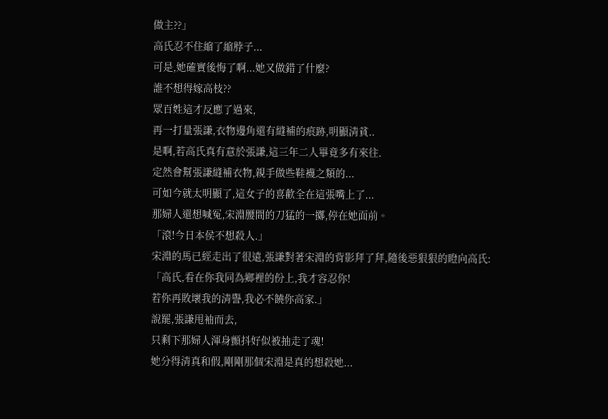做主??」
高氏忍不住縮了縮脖子...
可是,她確實後悔了啊...她又做錯了什麼?
誰不想得嫁高枝??
眾百姓這才反應了過來,
再一打量張謙,衣物邊角還有縫補的痕跡,明顯清貧..
是啊,若高氏真有意於張謙,這三年二人畢竟多有來往.
定然會幫張謙縫補衣物,親手做些鞋襪之類的...
可如今就太明顯了,這女子的喜歡全在這張嘴上了...
那婦人還想喊冤,宋淵腰間的刀猛的一擲,停在她面前。
「滾!今日本侯不想殺人.」
宋淵的馬已經走出了很遠,張謙對著宋淵的背影拜了拜,隨後惡狠狠的瞪向高氏:
「高氏,看在你我同為鄉裡的份上,我才容忍你!
若你再敗壞我的清譽,我必不饒你高家.」
說罷,張謙甩袖而去,
只剩下那婦人渾身顫抖好似被抽走了魂!
她分得清真和假,剛剛那個宋淵是真的想殺她...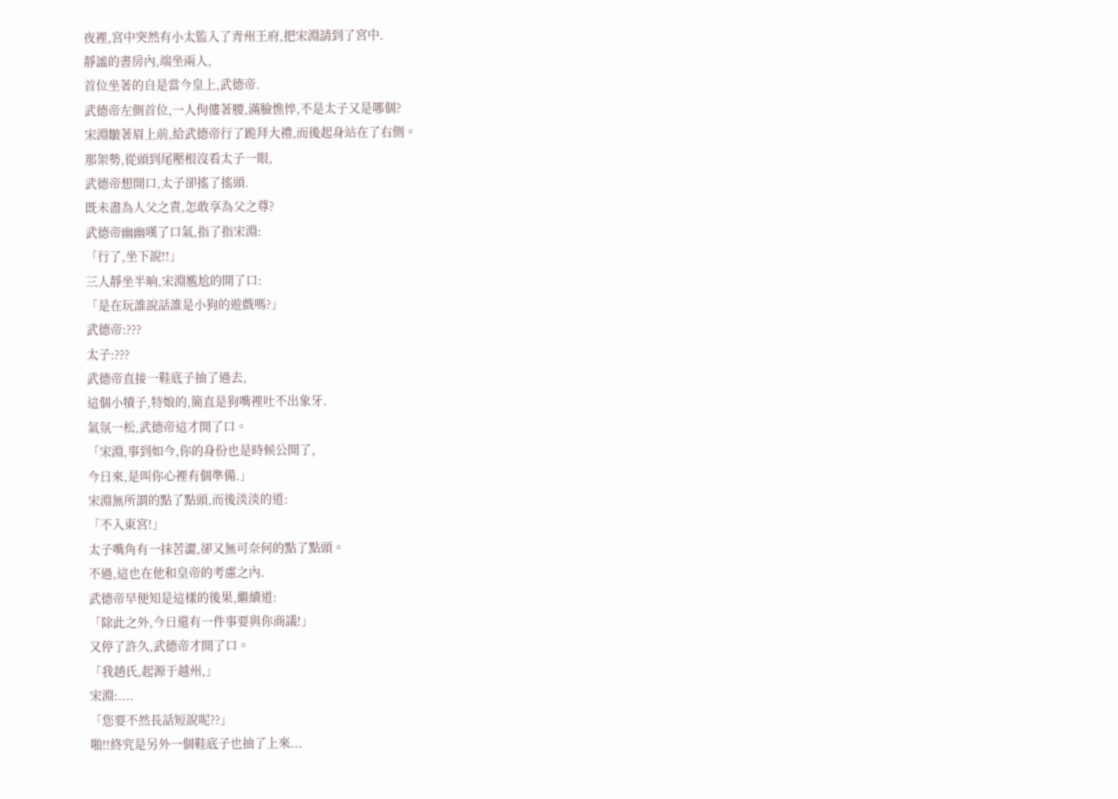夜裡,宮中突然有小太監入了青州王府,把宋淵請到了宮中.
靜謐的書房內,端坐兩人,
首位坐著的自是當今皇上,武德帝.
武德帝左側首位,一人佝僂著腰,滿臉憔悴,不是太子又是哪個?
宋淵皺著眉上前,給武德帝行了跪拜大禮,而後起身站在了右側。
那架勢,從頭到尾壓根沒看太子一眼,
武德帝想開口,太子卻搖了搖頭.
既未盡為人父之責,怎敢享為父之尊?
武德帝幽幽嘆了口氣,指了指宋淵:
「行了,坐下說!!」
三人靜坐半晌,宋淵尷尬的開了口:
「是在玩誰說話誰是小狗的遊戲嗎?」
武德帝:???
太子:???
武德帝直接一鞋底子抽了過去,
這個小犢子,特娘的,簡直是狗嘴裡吐不出象牙.
氣氛一松,武德帝這才開了口。
「宋淵,事到如今,你的身份也是時候公開了,
今日來,是叫你心裡有個準備.」
宋淵無所謂的點了點頭,而後淡淡的道:
「不入東宮!」
太子嘴角有一抹苦澀,卻又無可奈何的點了點頭。
不過,這也在他和皇帝的考慮之內.
武德帝早便知是這樣的後果,繼續道:
「除此之外,今日還有一件事要與你商議!」
又停了許久,武德帝才開了口。
「我趙氏,起源于越州,」
宋淵:....
「您要不然長話短說呢??」
啪!!終究是另外一個鞋底子也抽了上來...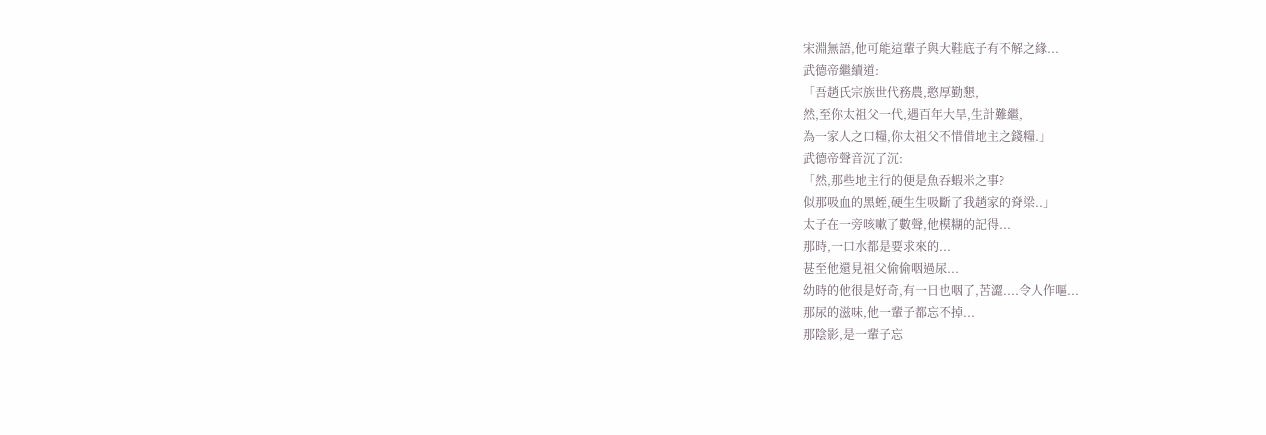宋淵無語,他可能這輩子與大鞋底子有不解之緣...
武德帝繼續道:
「吾趙氏宗族世代務農,憨厚勤懇,
然,至你太祖父一代,遇百年大旱,生計難繼,
為一家人之口糧,你太祖父不惜借地主之錢糧.」
武德帝聲音沉了沉:
「然,那些地主行的便是魚吞蝦米之事?
似那吸血的黑蛭,硬生生吸斷了我趙家的脊梁..」
太子在一旁咳嗽了數聲,他模糊的記得...
那時,一口水都是要求來的...
甚至他還見祖父偷偷咽過尿...
幼時的他很是好奇,有一日也咽了,苦澀....令人作嘔...
那尿的滋味,他一輩子都忘不掉...
那陰影,是一輩子忘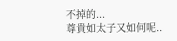不掉的...
尊貴如太子又如何呢..